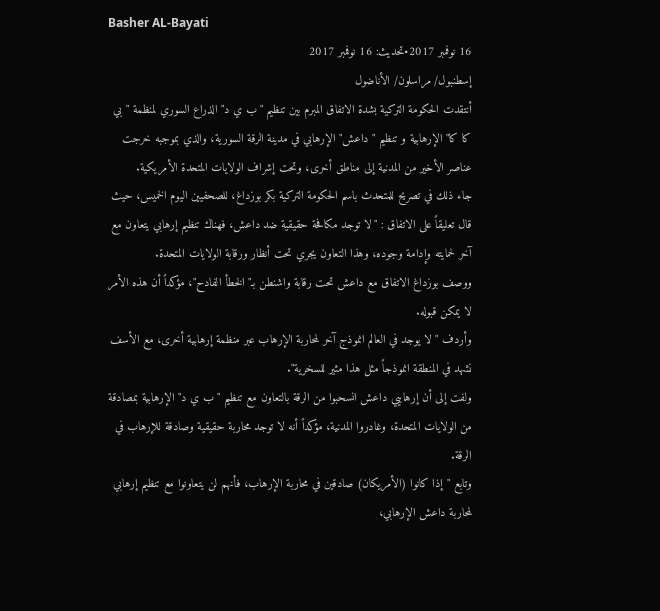Basher AL-Bayati
16 نوفمبر 2017•تحديث: 16 نوفمبر 2017
إسطنبول/ مراسلون/ الأناضول
أنتقدت الحكومة التركية بشدة الاتفاق المبرم بين تنظيم "ب ي د" الذراع السوري لمنظمة "بي كا كا" الإرهابية و تنظيم "داعش" الإرهابي في مدينة الرقة السورية، والذي بموجبه خرجت عناصر الأخير من المدنية إلى مناطق أخرى، وتحت إشراف الولايات المتحدة الأمريكية.
جاء ذلك في تصريح للمتحدث باسم الحكومة التركية بكر بوزداغ، للصحفيين اليوم الخميس، حيث قال تعليقاً على الاتفاق : "لا توجد مكافحة حقيقية ضد داعش، فهناك تنظيم إرهابي يتعاون مع آخر لحمايته وإدامة وجوده، وهذا التعاون يجري تحت أنظار ورقابة الولايات المتحدة.
ووصف بوزداغ الاتفاق مع داعش تحت رقابة واشنطن بـ"الخطأ الفادح"، مؤكداً أن هذه الأمر لا يمكن قبوله.
وأردف " لا يوجد في العالم انموذج آخر لمحاربة الإرهاب عبر منظمة إرهابية أخرى، مع الأسف نشهد في المنطقة انموذجاً مثل هذا مثير للسخرية".
ولفت إلى أن إرهابيي داعش انسحبوا من الرقة بالتعاون مع تنظيم "ب ي د" الإرهابية بمصادقة من الولايات المتحدة، وغادروا المدنية، مؤكداً أنه لا توجد محاربة حقيقية وصادقة للإرهاب في الرقة.
وتابع "إذا كانوا (الأمريكان) صادقين في محاربة الإرهاب، فأنهم لن يتعاونوا مع تنظيم إرهابي لمحاربة داعش الإرهابي،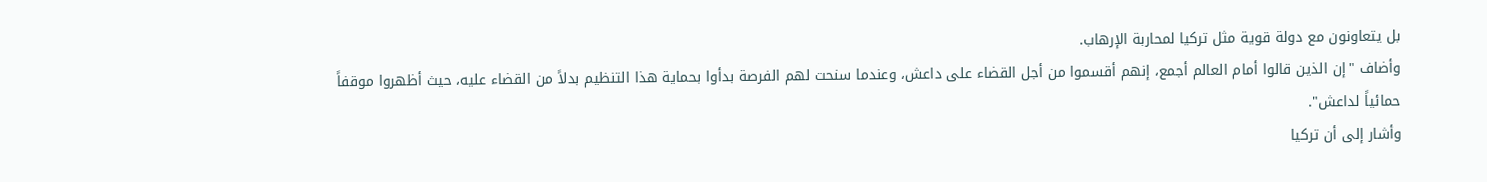بل يتعاونون مع دولة قوية مثل تركيا لمحاربة الإرهاب.
وأضاف "إن الذين قالوا أمام العالم أجمع، إنهم أقسموا من أجل القضاء على داعش، وعندما سنحت لهم الفرصة بدأوا بحماية هذا التنظيم بدلاً من القضاء عليه، حيث أظهروا موقفاً حمائياً لداعش".
وأشار إلى أن تركيا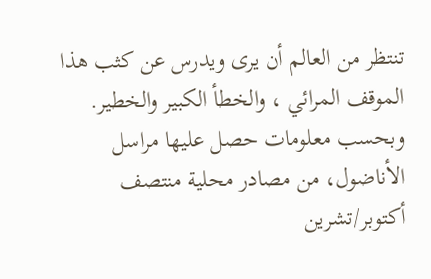تنتظر من العالم أن يرى ويدرس عن كثب هذا الموقف المرائي ، والخطأ الكبير والخطير.
وبحسب معلومات حصل عليها مراسل الأناضول، من مصادر محلية منتصف أكتوبر/تشرين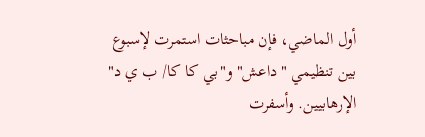أول الماضي، فإن مباحثات استمرت لإسبوع بين تنظيمي "داعش" و"بي كا كا/ ب ي د" الإرهابيين. وأسفرت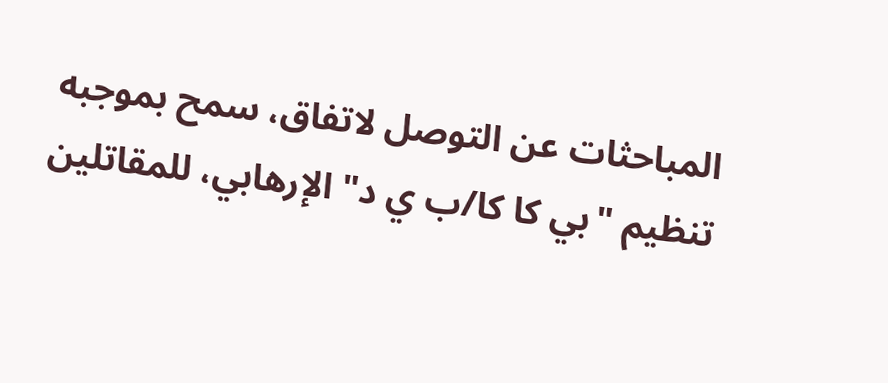المباحثات عن التوصل لاتفاق، سمح بموجبه تنظيم "بي كا كا/ب ي د" الإرهابي، للمقاتلين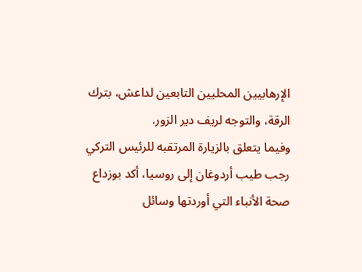الإرهابيين المحليين التابعين لداعش، بترك الرقة، والتوجه لريف دير الزور.
وفيما يتعلق بالزيارة المرتقبه للرئيس التركي رجب طيب أردوغان إلى روسيا، أكد بوزداع صحة الأنباء التي أوردتها وسائل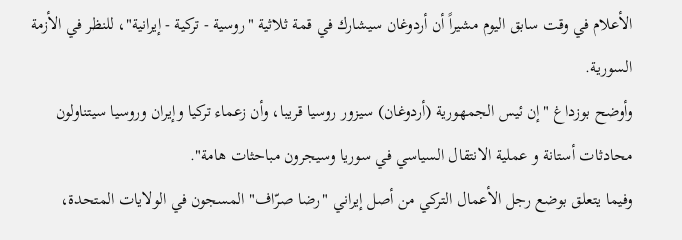الأعلام في وقت سابق اليوم مشيراً أن أردوغان سيشارك في قمة ثلاثية "روسية - تركية - إيرانية"، للنظر في الأزمة السورية.
وأوضح بوزداغ "إن ئيس الجمهورية (أردوغان) سيزور روسيا قريبا، وأن زعماء تركيا وإيران وروسيا سيتناولون محادثات أستانة و عملية الانتقال السياسي في سوريا وسيجرون مباحثات هامة".
وفيما يتعلق بوضع رجل الأعمال التركي من أصل إيراني "رضا صرّاف" المسجون في الولايات المتحدة،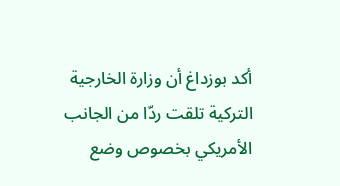أكد بوزداغ أن وزارة الخارجية التركية تلقت ردّا من الجانب الأمريكي بخصوص وضع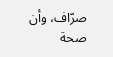صرّاف، وأن صحة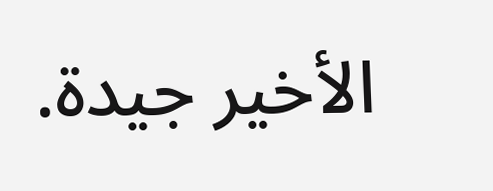الأخير جيدة.